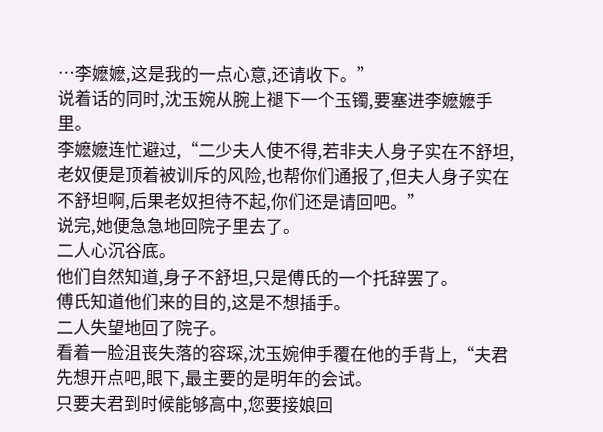…李嬷嬷,这是我的一点心意,还请收下。”
说着话的同时,沈玉婉从腕上褪下一个玉镯,要塞进李嬷嬷手里。
李嬷嬷连忙避过,“二少夫人使不得,若非夫人身子实在不舒坦,老奴便是顶着被训斥的风险,也帮你们通报了,但夫人身子实在不舒坦啊,后果老奴担待不起,你们还是请回吧。”
说完,她便急急地回院子里去了。
二人心沉谷底。
他们自然知道,身子不舒坦,只是傅氏的一个托辞罢了。
傅氏知道他们来的目的,这是不想插手。
二人失望地回了院子。
看着一脸沮丧失落的容琛,沈玉婉伸手覆在他的手背上,“夫君先想开点吧,眼下,最主要的是明年的会试。
只要夫君到时候能够高中,您要接娘回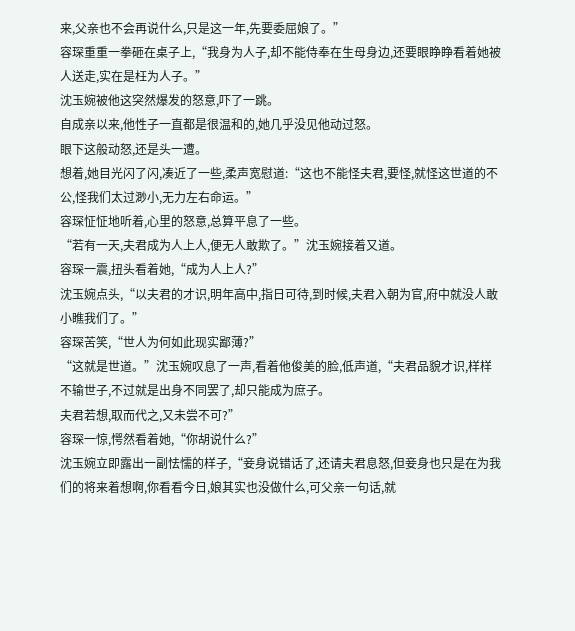来,父亲也不会再说什么,只是这一年,先要委屈娘了。”
容琛重重一拳砸在桌子上,“我身为人子,却不能侍奉在生母身边,还要眼睁睁看着她被人送走,实在是枉为人子。”
沈玉婉被他这突然爆发的怒意,吓了一跳。
自成亲以来,他性子一直都是很温和的,她几乎没见他动过怒。
眼下这般动怒,还是头一遭。
想着,她目光闪了闪,凑近了一些,柔声宽慰道:“这也不能怪夫君,要怪,就怪这世道的不公,怪我们太过渺小,无力左右命运。”
容琛怔怔地听着,心里的怒意,总算平息了一些。
“若有一天,夫君成为人上人,便无人敢欺了。”沈玉婉接着又道。
容琛一震,扭头看着她,“成为人上人?”
沈玉婉点头,“以夫君的才识,明年高中,指日可待,到时候,夫君入朝为官,府中就没人敢小瞧我们了。”
容琛苦笑,“世人为何如此现实鄙薄?”
“这就是世道。”沈玉婉叹息了一声,看着他俊美的脸,低声道,“夫君品貌才识,样样不输世子,不过就是出身不同罢了,却只能成为庶子。
夫君若想,取而代之,又未尝不可?”
容琛一惊,愕然看着她,“你胡说什么?”
沈玉婉立即露出一副怯懦的样子,“妾身说错话了,还请夫君息怒,但妾身也只是在为我们的将来着想啊,你看看今日,娘其实也没做什么,可父亲一句话,就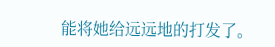能将她给远远地的打发了。